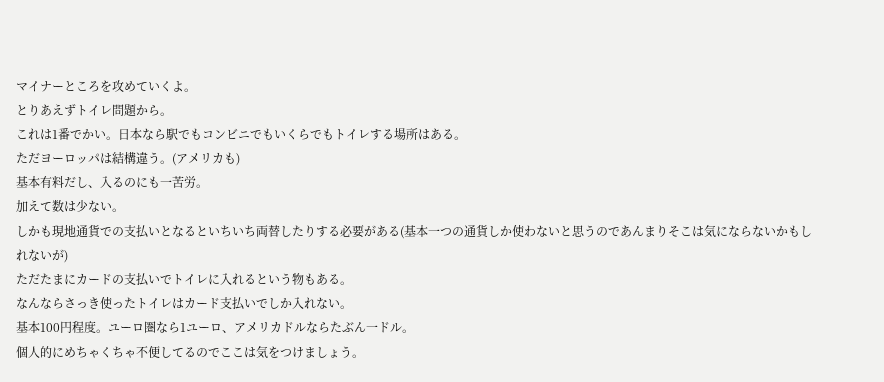マイナーところを攻めていくよ。
とりあえずトイレ問題から。
これは1番でかい。日本なら駅でもコンビニでもいくらでもトイレする場所はある。
ただヨーロッパは結構違う。(アメリカも)
基本有料だし、入るのにも一苦労。
加えて数は少ない。
しかも現地通貨での支払いとなるといちいち両替したりする必要がある(基本一つの通貨しか使わないと思うのであんまりそこは気にならないかもしれないが)
ただたまにカードの支払いでトイレに入れるという物もある。
なんならさっき使ったトイレはカード支払いでしか入れない。
基本100円程度。ユーロ圏なら1ユーロ、アメリカドルならたぶん一ドル。
個人的にめちゃくちゃ不便してるのでここは気をつけましょう。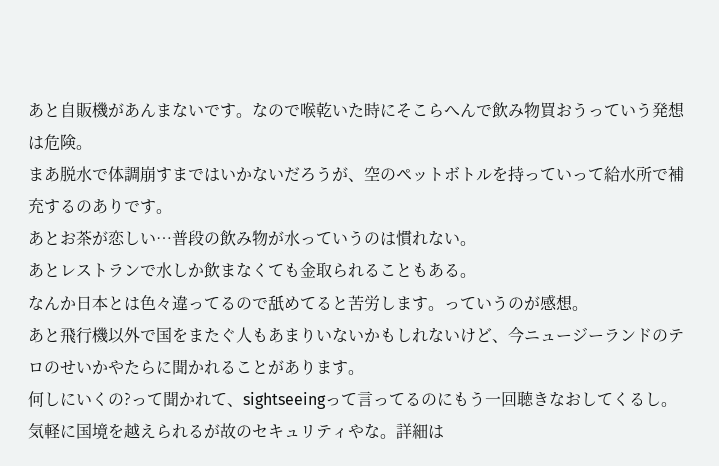あと自販機があんまないです。なので喉乾いた時にそこらへんで飲み物買おうっていう発想は危険。
まあ脱水で体調崩すまではいかないだろうが、空のペットボトルを持っていって給水所で補充するのありです。
あとお茶が恋しい…普段の飲み物が水っていうのは慣れない。
あとレストランで水しか飲まなくても金取られることもある。
なんか日本とは色々違ってるので舐めてると苦労します。っていうのが感想。
あと飛行機以外で国をまたぐ人もあまりいないかもしれないけど、今ニュージーランドのテロのせいかやたらに聞かれることがあります。
何しにいくの?って聞かれて、sightseeingって言ってるのにもう一回聴きなおしてくるし。
気軽に国境を越えられるが故のセキュリティやな。詳細は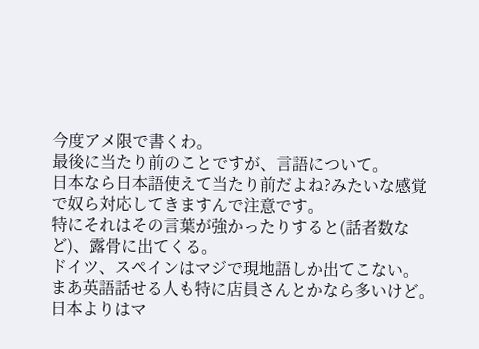今度アメ限で書くわ。
最後に当たり前のことですが、言語について。
日本なら日本語使えて当たり前だよね?みたいな感覚で奴ら対応してきますんで注意です。
特にそれはその言葉が強かったりすると(話者数など)、露骨に出てくる。
ドイツ、スペインはマジで現地語しか出てこない。
まあ英語話せる人も特に店員さんとかなら多いけど。
日本よりはマ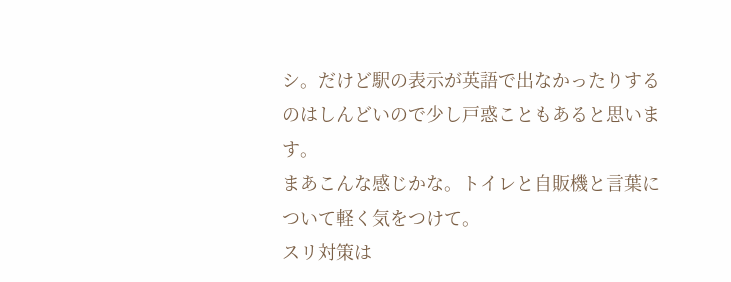シ。だけど駅の表示が英語で出なかったりするのはしんどいので少し戸惑こともあると思います。
まあこんな感じかな。トイレと自販機と言葉について軽く気をつけて。
スリ対策は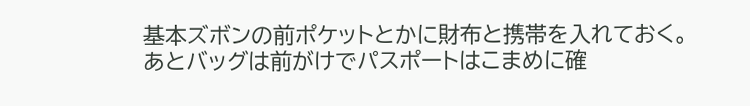基本ズボンの前ポケットとかに財布と携帯を入れておく。あとバッグは前がけでパスポートはこまめに確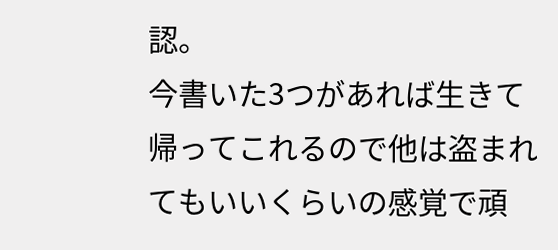認。
今書いた3つがあれば生きて帰ってこれるので他は盗まれてもいいくらいの感覚で頑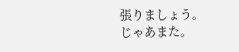張りましょう。
じゃあまた。